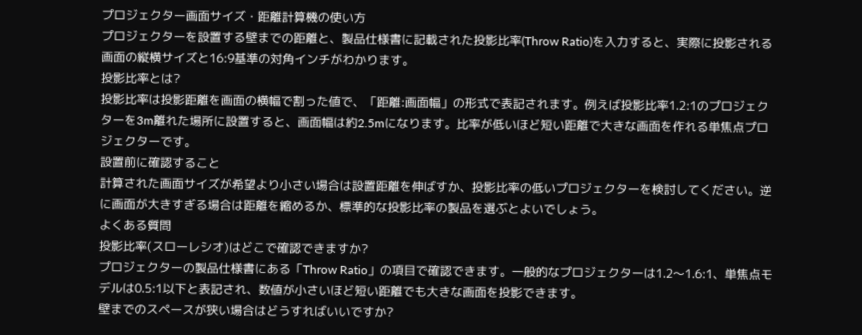プロジェクター画面サイズ・距離計算機の使い方
プロジェクターを設置する壁までの距離と、製品仕様書に記載された投影比率(Throw Ratio)を入力すると、実際に投影される画面の縦横サイズと16:9基準の対角インチがわかります。
投影比率とは?
投影比率は投影距離を画面の横幅で割った値で、「距離:画面幅」の形式で表記されます。例えば投影比率1.2:1のプロジェクターを3m離れた場所に設置すると、画面幅は約2.5mになります。比率が低いほど短い距離で大きな画面を作れる単焦点プロジェクターです。
設置前に確認すること
計算された画面サイズが希望より小さい場合は設置距離を伸ばすか、投影比率の低いプロジェクターを検討してください。逆に画面が大きすぎる場合は距離を縮めるか、標準的な投影比率の製品を選ぶとよいでしょう。
よくある質問
投影比率(スローレシオ)はどこで確認できますか?
プロジェクターの製品仕様書にある「Throw Ratio」の項目で確認できます。一般的なプロジェクターは1.2〜1.6:1、単焦点モデルは0.5:1以下と表記され、数値が小さいほど短い距離でも大きな画面を投影できます。
壁までのスペースが狭い場合はどうすればいいですか?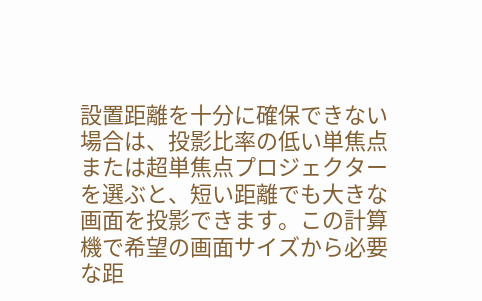設置距離を十分に確保できない場合は、投影比率の低い単焦点または超単焦点プロジェクターを選ぶと、短い距離でも大きな画面を投影できます。この計算機で希望の画面サイズから必要な距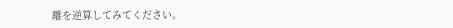離を逆算してみてください。